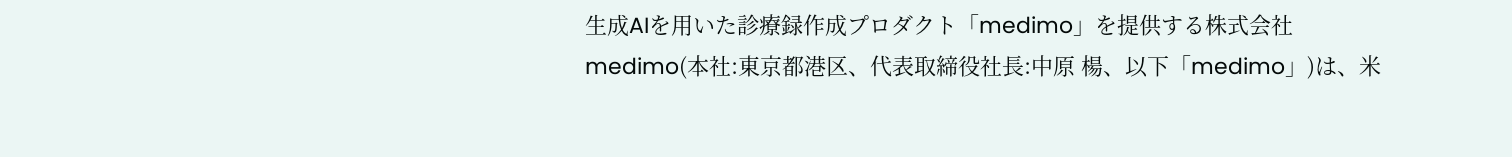生成AIを用いた診療録作成プロダクト「medimo」を提供する株式会社medimo(本社:東京都港区、代表取締役社長:中原 楊、以下「medimo」)は、米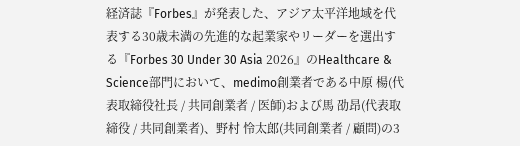経済誌『Forbes』が発表した、アジア太平洋地域を代表する30歳未満の先進的な起業家やリーダーを選出する『Forbes 30 Under 30 Asia 2026』のHealthcare & Science部門において、medimo創業者である中原 楊(代表取締役社長 / 共同創業者 / 医師)および馬 劭昂(代表取締役 / 共同創業者)、野村 怜太郎(共同創業者 / 顧問)の3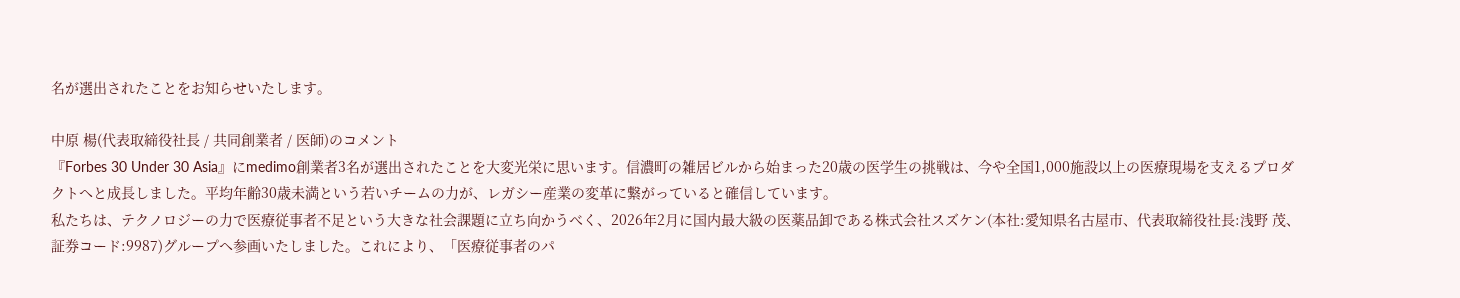名が選出されたことをお知らせいたします。

中原 楊(代表取締役社長 / 共同創業者 / 医師)のコメント
『Forbes 30 Under 30 Asia』にmedimo創業者3名が選出されたことを大変光栄に思います。信濃町の雑居ビルから始まった20歳の医学生の挑戦は、今や全国1,000施設以上の医療現場を支えるプロダクトへと成長しました。平均年齢30歳未満という若いチームの力が、レガシー産業の変革に繋がっていると確信しています。
私たちは、テクノロジーの力で医療従事者不足という大きな社会課題に立ち向かうべく、2026年2月に国内最大級の医薬品卸である株式会社スズケン(本社:愛知県名古屋市、代表取締役社長:浅野 茂、証券コード:9987)グループへ参画いたしました。これにより、「医療従事者のパ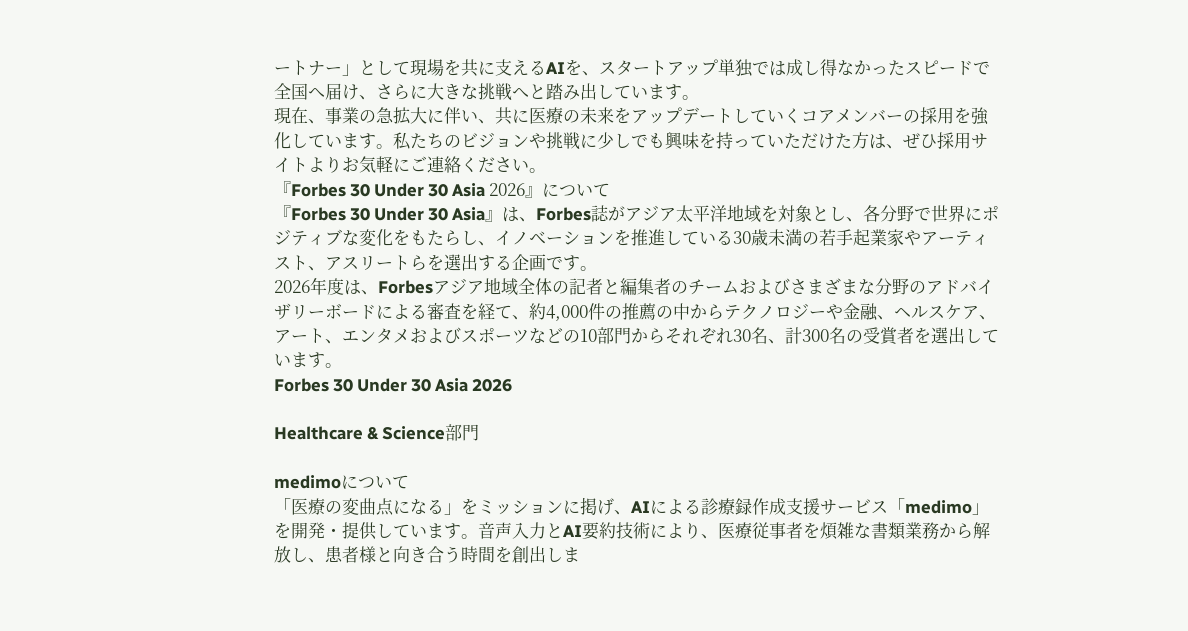ートナー」として現場を共に支えるAIを、スタートアップ単独では成し得なかったスピードで全国へ届け、さらに大きな挑戦へと踏み出しています。
現在、事業の急拡大に伴い、共に医療の未来をアップデートしていくコアメンバーの採用を強化しています。私たちのビジョンや挑戦に少しでも興味を持っていただけた方は、ぜひ採用サイトよりお気軽にご連絡ください。
『Forbes 30 Under 30 Asia 2026』について
『Forbes 30 Under 30 Asia』は、Forbes誌がアジア太平洋地域を対象とし、各分野で世界にポジティブな変化をもたらし、イノベーションを推進している30歳未満の若手起業家やアーティスト、アスリートらを選出する企画です。
2026年度は、Forbesアジア地域全体の記者と編集者のチームおよびさまざまな分野のアドバイザリーボードによる審査を経て、約4,000件の推薦の中からテクノロジーや金融、ヘルスケア、アート、エンタメおよびスポーツなどの10部門からそれぞれ30名、計300名の受賞者を選出しています。
Forbes 30 Under 30 Asia 2026

Healthcare & Science部門

medimoについて
「医療の変曲点になる」をミッションに掲げ、AIによる診療録作成支援サービス「medimo」を開発・提供しています。音声入力とAI要約技術により、医療従事者を煩雑な書類業務から解放し、患者様と向き合う時間を創出しま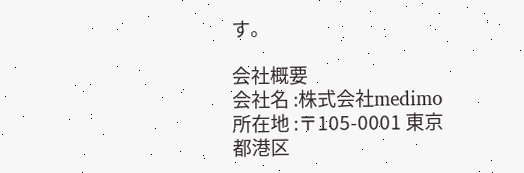す。

会社概要
会社名 :株式会社medimo
所在地 :〒105-0001 東京都港区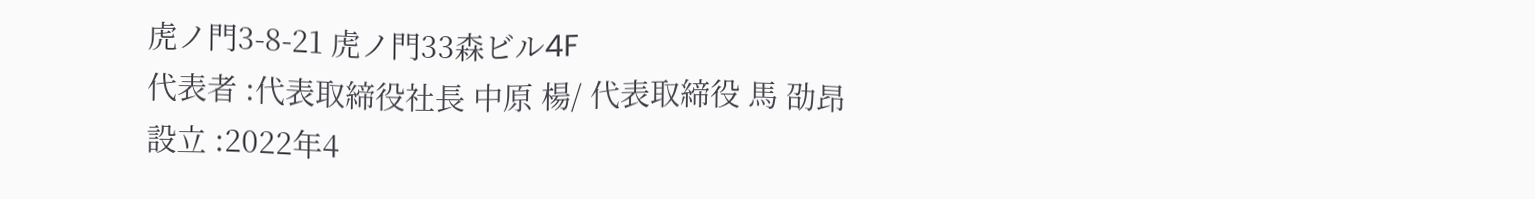虎ノ門3-8-21 虎ノ門33森ビル4F
代表者 :代表取締役社長 中原 楊/ 代表取締役 馬 劭昂
設立 :2022年4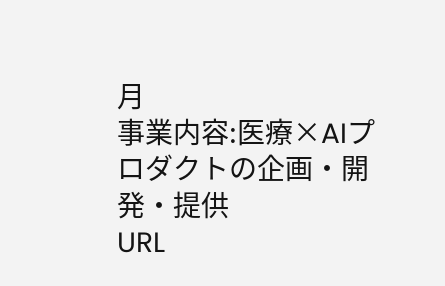月
事業内容:医療×AIプロダクトの企画・開発・提供
URL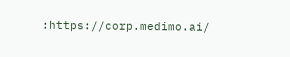:https://corp.medimo.ai/